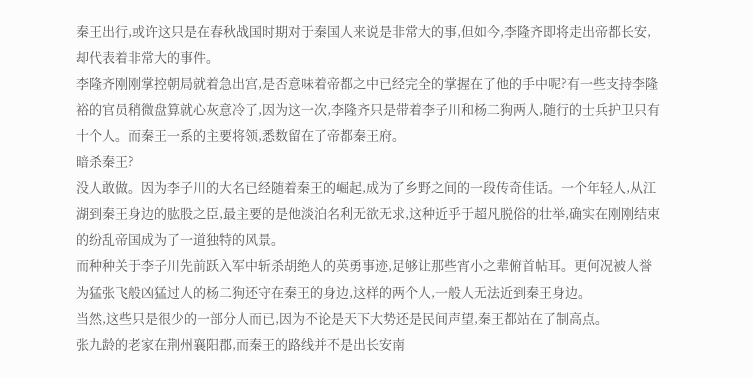秦王出行,或许这只是在春秋战国时期对于秦国人来说是非常大的事,但如今,李隆齐即将走出帝都长安,却代表着非常大的事件。
李隆齐刚刚掌控朝局就着急出宫,是否意味着帝都之中已经完全的掌握在了他的手中呢?有一些支持李隆裕的官员稍微盘算就心灰意冷了,因为这一次,李隆齐只是带着李子川和杨二狗两人,随行的士兵护卫只有十个人。而秦王一系的主要将领,悉数留在了帝都秦王府。
暗杀秦王?
没人敢做。因为李子川的大名已经随着秦王的崛起,成为了乡野之间的一段传奇佳话。一个年轻人,从江湖到秦王身边的肱股之臣,最主要的是他淡泊名利无欲无求,这种近乎于超凡脱俗的壮举,确实在刚刚结束的纷乱帝国成为了一道独特的风景。
而种种关于李子川先前跃入军中斩杀胡绝人的英勇事迹,足够让那些宵小之辈俯首帖耳。更何况被人誉为猛张飞般凶猛过人的杨二狗还守在秦王的身边,这样的两个人,一般人无法近到秦王身边。
当然,这些只是很少的一部分人而已,因为不论是天下大势还是民间声望,秦王都站在了制高点。
张九龄的老家在荆州襄阳郡,而秦王的路线并不是出长安南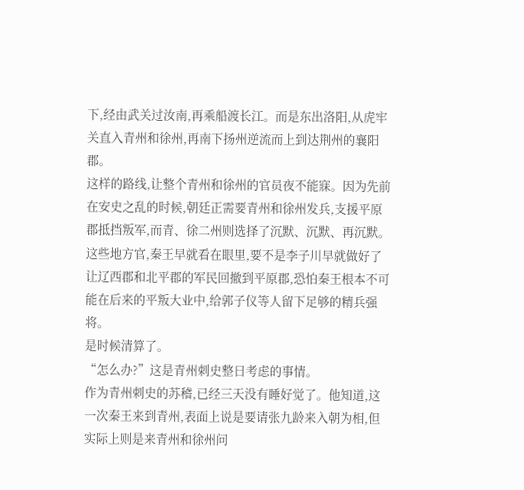下,经由武关过汝南,再乘船渡长江。而是东出洛阳,从虎牢关直入青州和徐州,再南下扬州逆流而上到达荆州的襄阳郡。
这样的路线,让整个青州和徐州的官员夜不能寐。因为先前在安史之乱的时候,朝廷正需要青州和徐州发兵,支援平原郡抵挡叛军,而青、徐二州则选择了沉默、沉默、再沉默。
这些地方官,秦王早就看在眼里,要不是李子川早就做好了让辽西郡和北平郡的军民回撤到平原郡,恐怕秦王根本不可能在后来的平叛大业中,给郭子仪等人留下足够的精兵强将。
是时候清算了。
“怎么办?”这是青州刺史整日考虑的事情。
作为青州刺史的苏稽,已经三天没有睡好觉了。他知道,这一次秦王来到青州,表面上说是要请张九龄来入朝为相,但实际上则是来青州和徐州问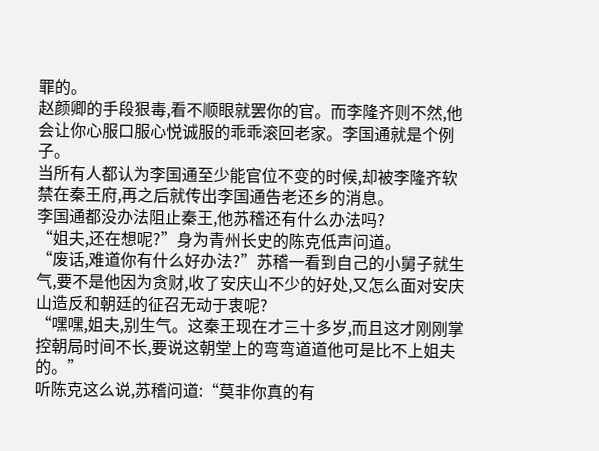罪的。
赵颜卿的手段狠毒,看不顺眼就罢你的官。而李隆齐则不然,他会让你心服口服心悦诚服的乖乖滚回老家。李国通就是个例子。
当所有人都认为李国通至少能官位不变的时候,却被李隆齐软禁在秦王府,再之后就传出李国通告老还乡的消息。
李国通都没办法阻止秦王,他苏稽还有什么办法吗?
“姐夫,还在想呢?”身为青州长史的陈克低声问道。
“废话,难道你有什么好办法?”苏稽一看到自己的小舅子就生气,要不是他因为贪财,收了安庆山不少的好处,又怎么面对安庆山造反和朝廷的征召无动于衷呢?
“嘿嘿,姐夫,别生气。这秦王现在才三十多岁,而且这才刚刚掌控朝局时间不长,要说这朝堂上的弯弯道道他可是比不上姐夫的。”
听陈克这么说,苏稽问道:“莫非你真的有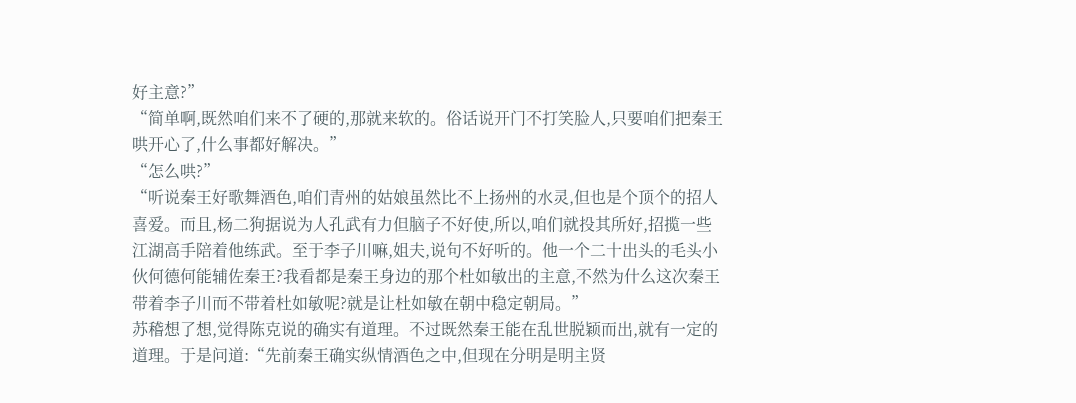好主意?”
“简单啊,既然咱们来不了硬的,那就来软的。俗话说开门不打笑脸人,只要咱们把秦王哄开心了,什么事都好解决。”
“怎么哄?”
“听说秦王好歌舞酒色,咱们青州的姑娘虽然比不上扬州的水灵,但也是个顶个的招人喜爱。而且,杨二狗据说为人孔武有力但脑子不好使,所以,咱们就投其所好,招揽一些江湖高手陪着他练武。至于李子川嘛,姐夫,说句不好听的。他一个二十出头的毛头小伙何德何能辅佐秦王?我看都是秦王身边的那个杜如敏出的主意,不然为什么这次秦王带着李子川而不带着杜如敏呢?就是让杜如敏在朝中稳定朝局。”
苏稽想了想,觉得陈克说的确实有道理。不过既然秦王能在乱世脱颖而出,就有一定的道理。于是问道:“先前秦王确实纵情酒色之中,但现在分明是明主贤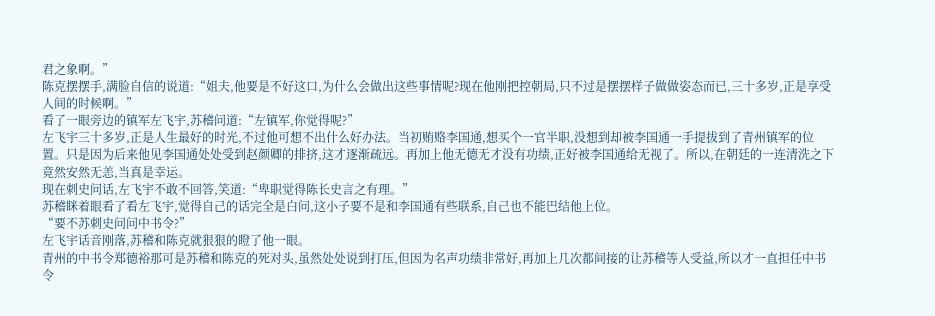君之象啊。”
陈克摆摆手,满脸自信的说道:“姐夫,他要是不好这口,为什么会做出这些事情呢?现在他刚把控朝局,只不过是摆摆样子做做姿态而已,三十多岁,正是享受人间的时候啊。”
看了一眼旁边的镇军左飞宇,苏稽问道:“左镇军,你觉得呢?”
左飞宇三十多岁,正是人生最好的时光,不过他可想不出什么好办法。当初贿赂李国通,想买个一官半职,没想到却被李国通一手提拔到了青州镇军的位置。只是因为后来他见李国通处处受到赵颜卿的排挤,这才逐渐疏远。再加上他无德无才没有功绩,正好被李国通给无视了。所以,在朝廷的一连清洗之下竟然安然无恙,当真是幸运。
现在刺史问话,左飞宇不敢不回答,笑道:“卑职觉得陈长史言之有理。”
苏稽眯着眼看了看左飞宇,觉得自己的话完全是白问,这小子要不是和李国通有些联系,自己也不能巴结他上位。
“要不苏刺史问问中书令?”
左飞宇话音刚落,苏稽和陈克就狠狠的瞪了他一眼。
青州的中书令郑德裕那可是苏稽和陈克的死对头,虽然处处说到打压,但因为名声功绩非常好,再加上几次都间接的让苏稽等人受益,所以才一直担任中书令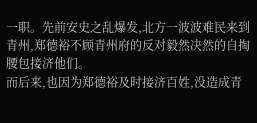一职。先前安史之乱爆发,北方一波波难民来到青州,郑德裕不顾青州府的反对毅然决然的自掏腰包接济他们。
而后来,也因为郑德裕及时接济百姓,没造成青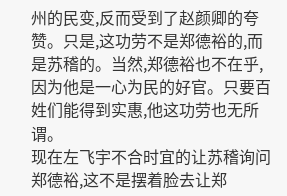州的民变,反而受到了赵颜卿的夸赞。只是,这功劳不是郑德裕的,而是苏稽的。当然,郑德裕也不在乎,因为他是一心为民的好官。只要百姓们能得到实惠,他这功劳也无所谓。
现在左飞宇不合时宜的让苏稽询问郑德裕,这不是摆着脸去让郑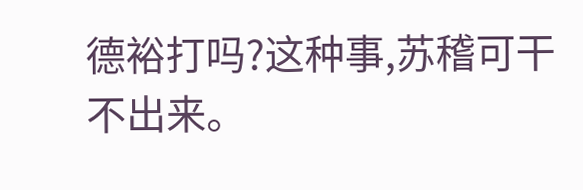德裕打吗?这种事,苏稽可干不出来。